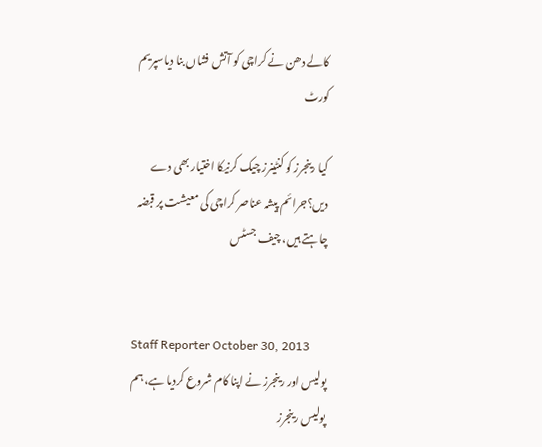کالے دھن نے کراچی کو آتش فشاں بنا دیاسپریم کورٹ

کیا رینجرز کو کنٹینرز چیک کرنیکا اختیار بھی دے دیں؟جرائم پیشہ عناصر کراچی کی معیشت پر قبضہ چاہتے ہیں، چیف جسٹس


Staff Reporter October 30, 2013
پولیس اور رینجرز نے اپنا کام شروع کردیا ہے، ہم پولیس رینجرز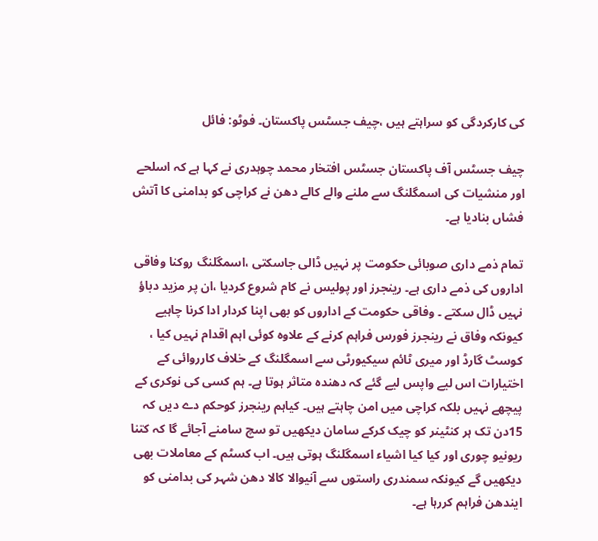کی کارکردگی کو سراہتے ہیں ،چیف جسٹس پاکستان۔ فوٹو: فائل

چیف جسٹس آف پاکستان جسٹس افتخار محمد چوہدری نے کہا ہے کہ اسلحے اور منشیات کی اسمگلنگ سے ملنے والے کالے دھن نے کراچی کو بدامنی کا آتش فشاں بنادیا ہے۔

تمام ذمے داری صوبائی حکومت پر نہیں ڈالی جاسکتی ،اسمگلنگ روکنا وفاقی اداروں کی ذمے داری ہے۔ رینجرز اور پولیس نے کام شروع کردیا ،ان پر مزید دباؤ نہیں ڈال سکتے ۔ وفاقی حکومت کے اداروں کو بھی اپنا کردار ادا کرنا چاہیے کیونکہ وفاق نے رینجرز فورس فراہم کرنے کے علاوہ کوئی اہم اقدام نہیں کیا ، کوسٹ گارڈ اور میری ٹائم سیکیورٹی سے اسمگلنگ کے خلاف کارروائی کے اختیارات اس لیے واپس لیے گئے کہ دھندہ متاثر ہوتا ہے۔ ہم کسی کی نوکری کے پیچھے نہیں بلکہ کراچی میں امن چاہتے ہیں۔ کیاہم رینجرز کوحکم دے دیں کہ 15دن تک ہر کنٹینر کو چیک کرکے سامان دیکھیں تو سچ سامنے آجائے گا کہ کتنا ریونیو چوری اور کیا کیا اشیاء اسمگلنگ ہوتی ہیں۔ اب کسٹم کے معاملات بھی دیکھیں گے کیونکہ سمندری راستوں سے آنیوالا کالا دھن شہر کی بدامنی کو ایندھن فراہم کررہا ہے۔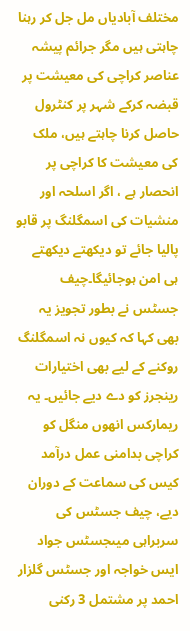مختلف آبادیاں مل جل کر رہنا چاہتی ہیں مگر جرائم پیشہ عناصر کراچی کی معیشت پر قبضہ کرکے شہر پر کنٹرول حاصل کرنا چاہتے ہیں، ملک کی معیشت کا کراچی پر انحصار ہے ، اگر اسلحہ اور منشیات کی اسمگلنگ پر قابو پالیا جائے تو دیکھتے دیکھتے ہی امن ہوجائیگا۔چیف جسٹس نے بطور تجویز یہ بھی کہا کہ کیوں نہ اسمگلنگ روکنے کے لیے بھی اختیارات رینجرز کو دے دیے جائیں۔ یہ ریمارکس انھوں منگل کو کراچی بدامنی عمل درآمد کیس کی سماعت کے دوران دیے، چیف جسٹس کی سربراہی میںجسٹس جواد ایس خواجہ اور جسٹس گلزار احمد پر مشتمل 3 رکنی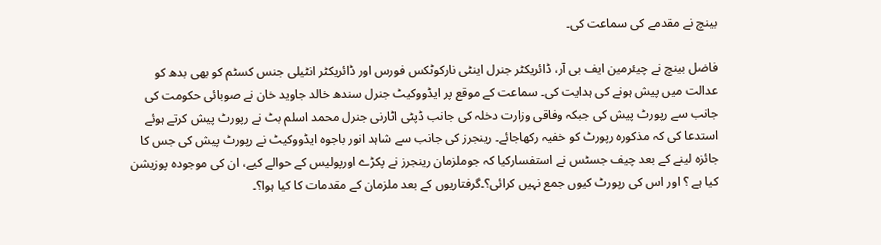بینچ نے مقدمے کی سماعت کی۔

فاضل بینچ نے چیئرمین ایف بی آر، ڈائریکٹر جنرل اینٹی نارکوٹکس فورس اور ڈائریکٹر انٹیلی جنس کسٹم کو بھی بدھ کو عدالت میں پیش ہونے کی ہدایت کی۔ سماعت کے موقع پر ایڈووکیٹ جنرل سندھ خالد جاوید خان نے صوبائی حکومت کی جانب سے رپورٹ پیش کی جبکہ وفاقی وزارت دخلہ کی جانب ڈپٹی اٹارنی جنرل محمد اسلم بٹ نے رپورٹ پیش کرتے ہوئے استدعا کی کہ مذکورہ رپورٹ کو خفیہ رکھاجائے۔ رینجرز کی جانب سے شاہد انور باجوہ ایڈووکیٹ نے رپورٹ پیش کی جس کا جائزہ لینے کے بعد چیف جسٹس نے استفسارکیا کہ جوملزمان رینجرز نے پکڑے اورپولیس کے حوالے کیے، ان کی موجودہ پوزیشن کیا ہے ؟ اور اس کی رپورٹ کیوں جمع نہیں کرائی؟۔گرفتاریوں کے بعد ملزمان کے مقدمات کا کیا ہوا؟۔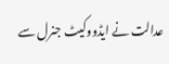عدالت نے ایڈووکیٹ جنرل سے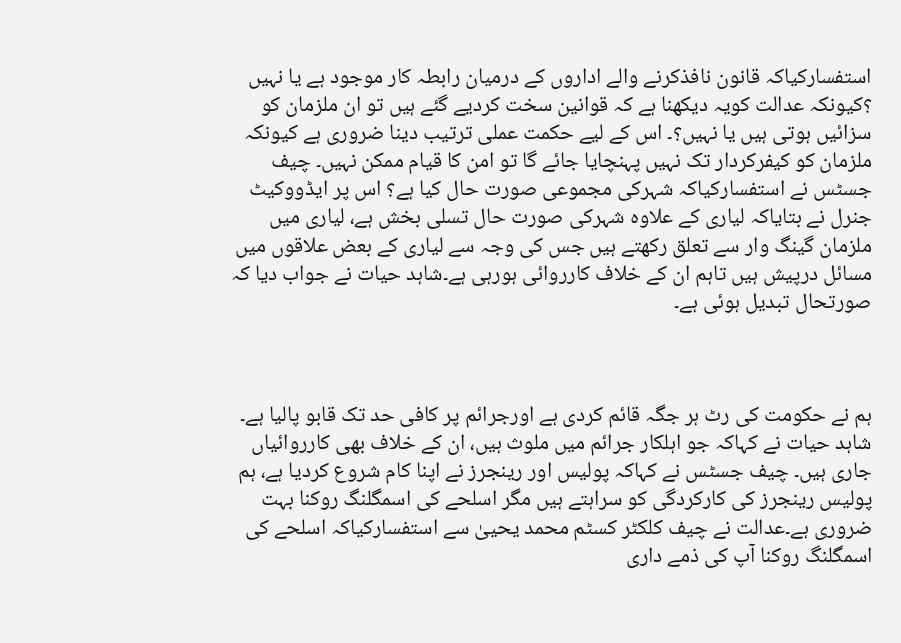استفسارکیاکہ قانون نافذکرنے والے اداروں کے درمیان رابطہ کار موجود ہے یا نہیں ؟کیونکہ عدالت کویہ دیکھنا ہے کہ قوانین سخت کردیے گئے ہیں تو ان ملزمان کو سزائیں ہوتی ہیں یا نہیں؟۔ اس کے لیے حکمت عملی ترتیب دینا ضروری ہے کیونکہ ملزمان کو کیفرکردار تک نہیں پہنچایا جائے گا تو امن کا قیام ممکن نہیں۔ چیف جسٹس نے استفسارکیاکہ شہرکی مجموعی صورت حال کیا ہے؟ اس پر ایڈووکیٹ جنرل نے بتایاکہ لیاری کے علاوہ شہرکی صورت حال تسلی بخش ہے، لیاری میں ملزمان گینگ وار سے تعلق رکھتے ہیں جس کی وجہ سے لیاری کے بعض علاقوں میں مسائل درپیش ہیں تاہم ان کے خلاف کارروائی ہورہی ہے۔شاہد حیات نے جواب دیا کہ صورتحال تبدیل ہوئی ہے۔



ہم نے حکومت کی رٹ ہر جگہ قائم کردی ہے اورجرائم پر کافی حد تک قابو پالیا ہے۔ شاہد حیات نے کہاکہ جو اہلکار جرائم میں ملوث ہیں، ان کے خلاف بھی کارروائیاں جاری ہیں۔ چیف جسٹس نے کہاکہ پولیس اور رینجرز نے اپنا کام شروع کردیا ہے، ہم پولیس رینجرز کی کارکردگی کو سراہتے ہیں مگر اسلحے کی اسمگلنگ روکنا بہت ضروری ہے۔عدالت نے چیف کلکٹر کسٹم محمد یحییٰ سے استفسارکیاکہ اسلحے کی اسمگلنگ روکنا آپ کی ذمے داری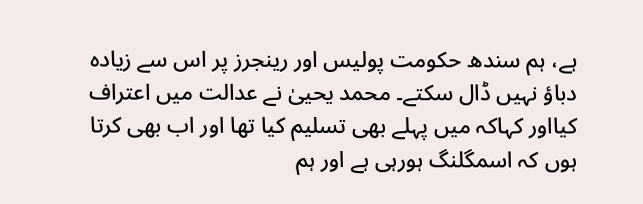ہے، ہم سندھ حکومت پولیس اور رینجرز پر اس سے زیادہ دباؤ نہیں ڈال سکتے۔ محمد یحییٰ نے عدالت میں اعتراف کیااور کہاکہ میں پہلے بھی تسلیم کیا تھا اور اب بھی کرتا ہوں کہ اسمگلنگ ہورہی ہے اور ہم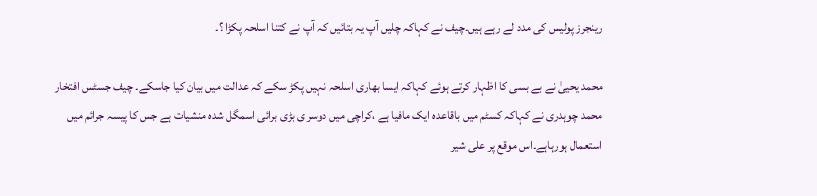رینجرز پولیس کی مدد لے رہے ہیں۔چیف نے کہاکہ چلیں آپ یہ بتائیں کہ آپ نے کتنا اسلحہ پکڑا ؟۔

محمد یحییٰ نے بے بسی کا اظہار کرتے ہوئے کہاکہ ایسا بھاری اسلحہ نہیں پکڑ سکے کہ عدالت میں بیان کیا جاسکے۔ چیف جسٹس افتخار محمد چوہدری نے کہاکہ کسٹم میں باقاعدہ ایک مافیا ہے ،کراچی میں دوسر ی بڑی برائی اسمگل شدہ منشیات ہے جس کا پیسہ جرائم میں استعمال ہورہاہے۔اس موقع پر علی شیر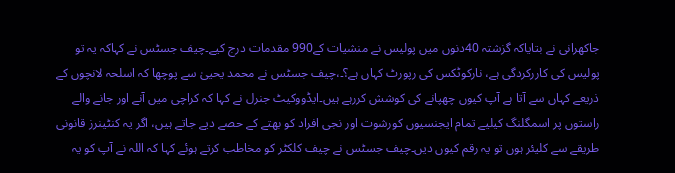جاکھرانی نے بتایاکہ گزشتہ 40دنوں میں پولیس نے منشیات کے990 مقدمات درج کیے۔چیف جسٹس نے کہاکہ یہ تو پولیس کی کاررکردگی ہے، نارکوٹکس کی رپورٹ کہاں ہے؟۔،چیف جسٹس نے محمد یحییٰ سے پوچھا کہ اسلحہ لانچوں کے ذریعے کہاں سے آتا ہے آپ کیوں چھپانے کی کوشش کررہے ہیں۔ایڈووکیٹ جنرل نے کہا کہ کراچی میں آنے اور جانے والے راستوں پر اسمگلنگ کیلیے تمام ایجنسیوں کورشوت اور نجی افراد کو بھتے کے حصے دیے جاتے ہیں، اگر یہ کنٹینرز قانونی طریقے سے کلیئر ہوں تو یہ رقم کیوں دیں۔چیف جسٹس نے چیف کلکٹر کو مخاطب کرتے ہوئے کہا کہ اللہ نے آپ کو یہ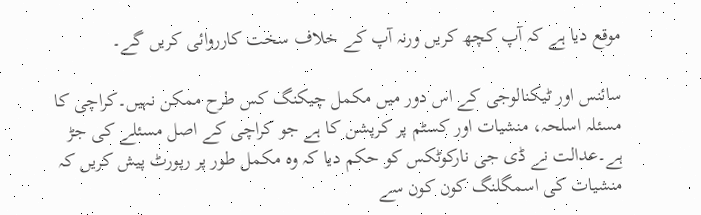موقع دیا ہے کہ آپ کچھ کریں ورنہ آپ کے خلاف سخت کارروائی کریں گے۔

سائنس اور ٹیکنالوجی کے اس دور میں مکمل چیکنگ کس طرح ممکن نہیں۔کراچی کا مسئلہ اسلحہ، منشیات اور کسٹم پر کرپشن کا ہے جو کراچی کے اصل مسئلے کی جڑ ہے۔عدالت نے ڈی جی نارکوٹکس کو حکم دیا کہ وہ مکمل طور پر رپورٹ پیش کریں کہ منشیات کی اسمگلنگ کون کون سے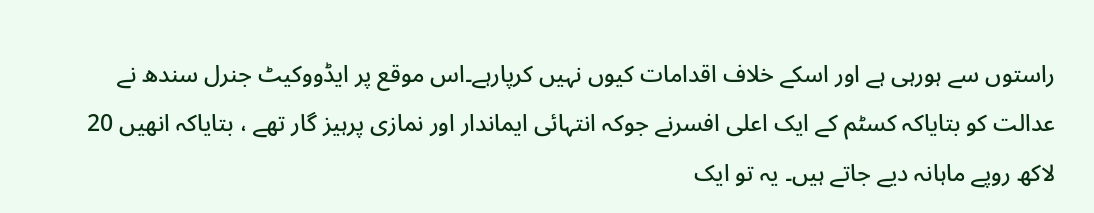راستوں سے ہورہی ہے اور اسکے خلاف اقدامات کیوں نہیں کرپارہے۔اس موقع پر ایڈووکیٹ جنرل سندھ نے عدالت کو بتایاکہ کسٹم کے ایک اعلی افسرنے جوکہ انتہائی ایماندار اور نمازی پرہیز گار تھے ، بتایاکہ انھیں 20 لاکھ روپے ماہانہ دیے جاتے ہیں۔ یہ تو ایک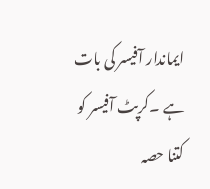ایماندار آفیسر کی بات ہے ۔کرپٹ آفیسر کو کتنا حصہ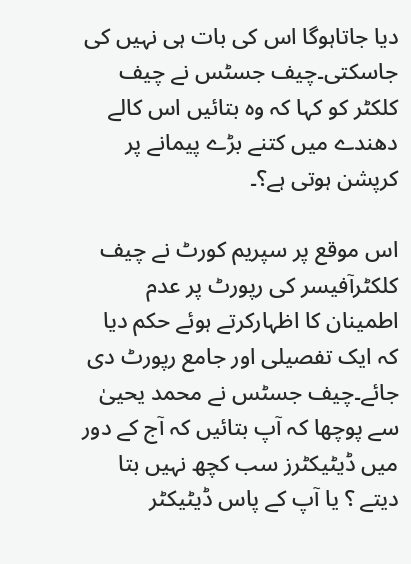دیا جاتاہوگا اس کی بات ہی نہیں کی جاسکتی۔چیف جسٹس نے چیف کلکٹر کو کہا کہ وہ بتائیں اس کالے دھندے میں کتنے بڑے پیمانے پر کرپشن ہوتی ہے؟۔

اس موقع پر سپریم کورٹ نے چیف کلکٹرآفیسر کی رپورٹ پر عدم اطمینان کا اظہارکرتے ہوئے حکم دیا کہ ایک تفصیلی اور جامع رپورٹ دی جائے۔چیف جسٹس نے محمد یحییٰ سے پوچھا کہ آپ بتائیں کہ آج کے دور میں ڈیٹیکٹرز سب کچھ نہیں بتا دیتے ؟ یا آپ کے پاس ڈیٹیکٹر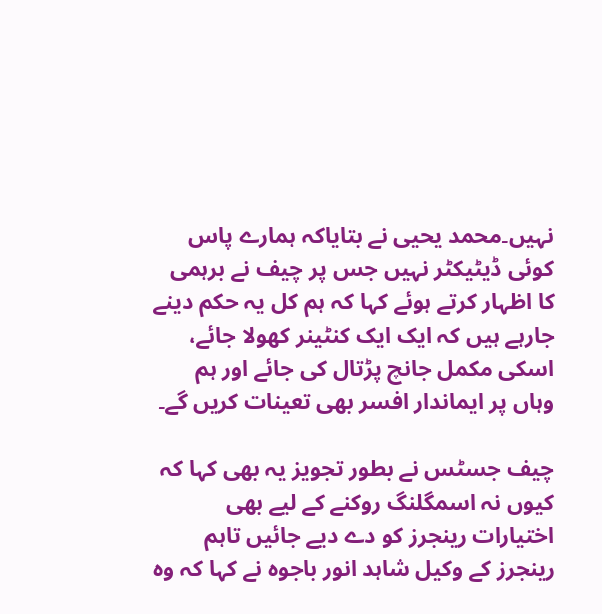نہیں۔محمد یحیی نے بتایاکہ ہمارے پاس کوئی ڈیٹیکٹر نہیں جس پر چیف نے برہمی کا اظہار کرتے ہوئے کہا کہ ہم کل یہ حکم دینے جارہے ہیں کہ ایک ایک کنٹینر کھولا جائے، اسکی مکمل جانچ پڑتال کی جائے اور ہم وہاں پر ایماندار افسر بھی تعینات کریں گے۔

چیف جسٹس نے بطور تجویز یہ بھی کہا کہ کیوں نہ اسمگلنگ روکنے کے لیے بھی اختیارات رینجرز کو دے دیے جائیں تاہم رینجرز کے وکیل شاہد انور باجوہ نے کہا کہ وہ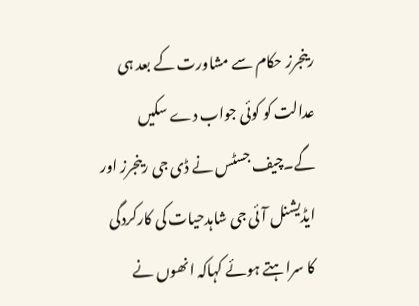رینجرز حکام سے مشاورت کے بعد ہی عدالت کو کوئی جواب دے سکیں گے۔چیف جسٹس نے ڈی جی رینجرز اور ایڈیشنل آئی جی شاہدحیات کی کارکردگی کا سراہتے ہوئے کہاکہ انھوں نے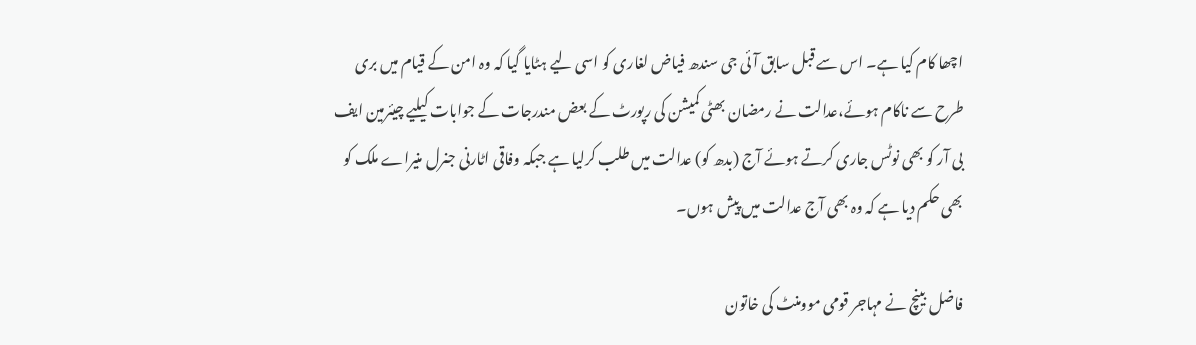اچھا کام کیا ہے۔ اس سے قبل سابق آئی جی سندھ فیاض لغاری کو اسی لیے ہٹایا گیا کہ وہ امن کے قیام میں بری طرح سے ناکام ہوئے،عدالت نے رمضان بھٹی کمیشن کی رپورٹ کے بعض مندرجات کے جوابات کیلیے چیئرمین ایف بی آر کو بھی نوٹس جاری کرتے ہوئے آج (بدھ کو) عدالت میں طلب کرلیا ہے جبکہ وفاقی اٹارنی جنرل منیراے ملک کو بھی حکم دیا ہے کہ وہ بھی آج عدالت میں پیش ہوں۔

فاضل بینچ نے مہاجر قومی موومنٹ کی خاتون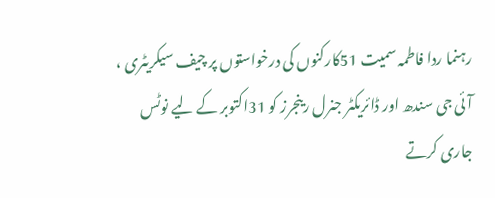رہنما ردا فاطمہ سمیت 51کارکنوں کی درخواستوں پر چیف سیکریٹری ، آئی جی سندھ اور ڈائریکٹر جنرل رینجرز کو 31اکتوبر کے لیے نوٹس جاری کرتے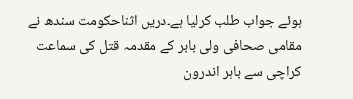ہوئے جواب طلب کرلیا ہے۔دریں اثناحکومت سندھ نے مقامی صحافی ولی بابر کے مقدمہ قتل کی سماعت کراچی سے باہر اندرون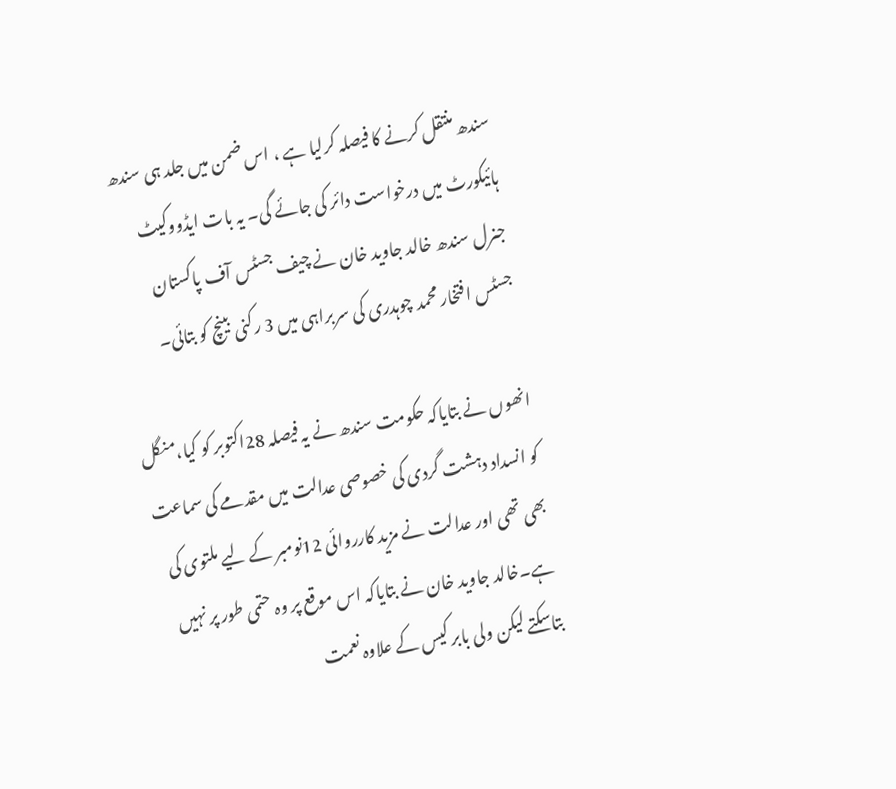سندھ منتقل کرنے کا فیصلہ کرلیا ہے ، اس ضمن میں جلد ہی سندھ ہائیکورٹ میں درخواست دائر کی جائے گی۔ یہ بات ایڈووکیٹ جنرل سندھ خالد جاوید خان نے چیف جسٹس آف پاکستان جسٹس افتخار محمد چوہدری کی سربراہی میں 3 رکنی بینچ کو بتائی۔

انھوں نے بتایاکہ حکومت سندھ نے یہ فیصلہ 28اکتوبر کو کیا،منگل کو انسداد دہشت گردی کی خصوصی عدالت میں مقدمے کی سماعت بھی تھی اور عدالت نے مزید کارروائی 12نومبر کے لیے ملتوی کی ہے۔خالد جاوید خان نے بتایاکہ اس موقع پر وہ حتمی طور پر نہیں بتاسکتے لیکن ولی بابر کیس کے علاوہ نعمت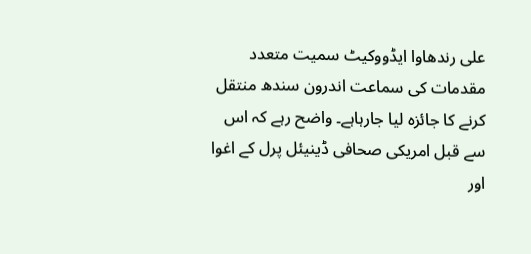علی رندھاوا ایڈووکیٹ سمیت متعدد مقدمات کی سماعت اندرون سندھ منتقل کرنے کا جائزہ لیا جارہاہے۔ واضح رہے کہ اس سے قبل امریکی صحافی ڈینیئل پرل کے اغوا اور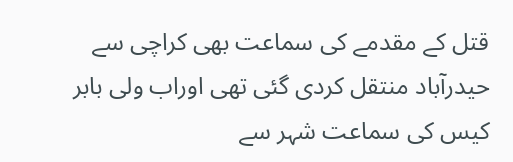قتل کے مقدمے کی سماعت بھی کراچی سے حیدرآباد منتقل کردی گئی تھی اوراب ولی بابر کیس کی سماعت شہر سے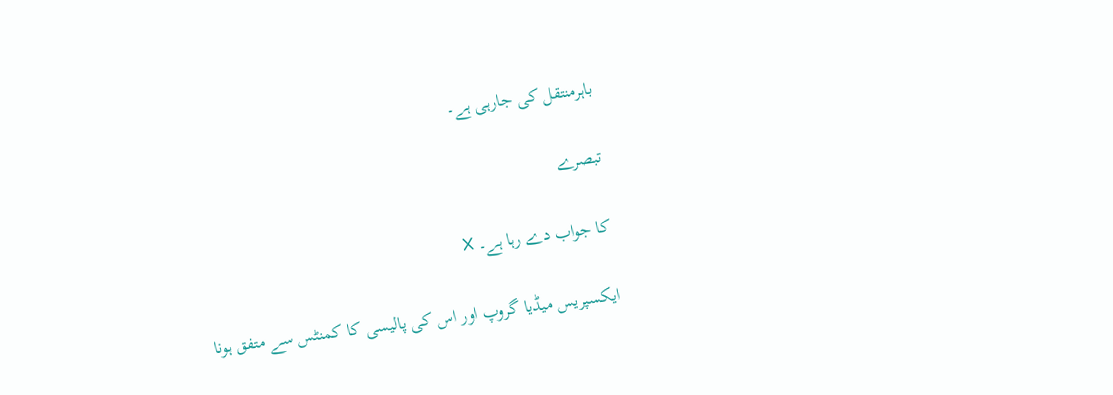باہرمنتقل کی جارہی ہے۔

تبصرے

کا جواب دے رہا ہے۔ X

ایکسپریس میڈیا گروپ اور اس کی پالیسی کا کمنٹس سے متفق ہونا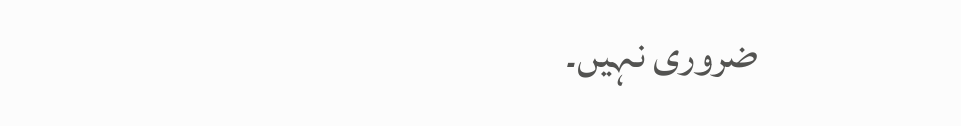ضروری نہیں۔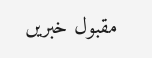مقبول خبریں